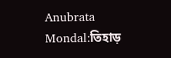Anubrata Mondal:তিহাড়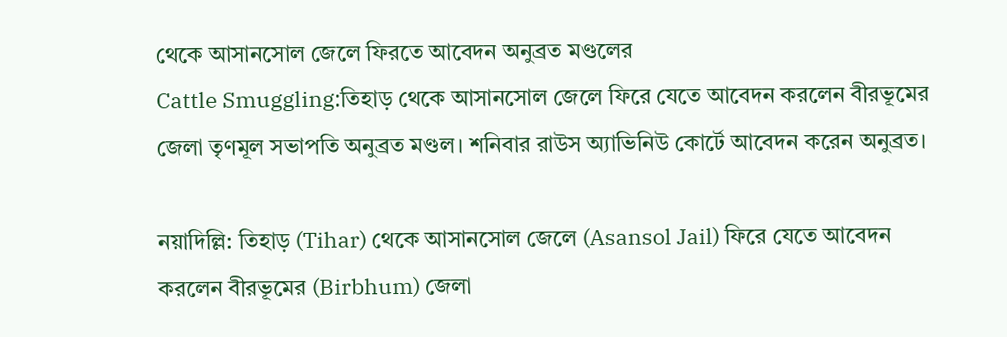থেকে আসানসোল জেলে ফিরতে আবেদন অনুব্রত মণ্ডলের
Cattle Smuggling:তিহাড় থেকে আসানসোল জেলে ফিরে যেতে আবেদন করলেন বীরভূমের জেলা তৃণমূল সভাপতি অনুব্রত মণ্ডল। শনিবার রাউস অ্যাভিনিউ কোর্টে আবেদন করেন অনুব্রত।

নয়াদিল্লি: তিহাড় (Tihar) থেকে আসানসোল জেলে (Asansol Jail) ফিরে যেতে আবেদন করলেন বীরভূমের (Birbhum) জেলা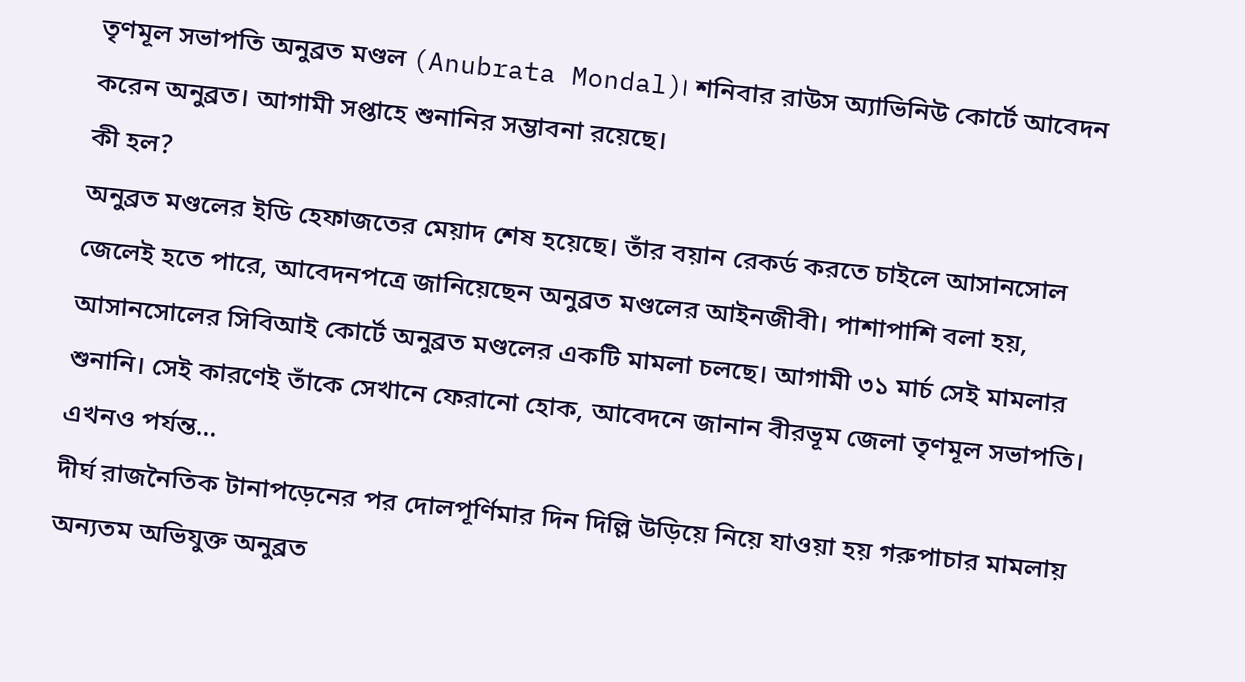তৃণমূল সভাপতি অনুব্রত মণ্ডল (Anubrata Mondal)। শনিবার রাউস অ্যাভিনিউ কোর্টে আবেদন করেন অনুব্রত। আগামী সপ্তাহে শুনানির সম্ভাবনা রয়েছে।
কী হল?
অনুব্রত মণ্ডলের ইডি হেফাজতের মেয়াদ শেষ হয়েছে। তাঁর বয়ান রেকর্ড করতে চাইলে আসানসোল জেলেই হতে পারে, আবেদনপত্রে জানিয়েছেন অনুব্রত মণ্ডলের আইনজীবী। পাশাপাশি বলা হয়, আসানসোলের সিবিআই কোর্টে অনুব্রত মণ্ডলের একটি মামলা চলছে। আগামী ৩১ মার্চ সেই মামলার শুনানি। সেই কারণেই তাঁকে সেখানে ফেরানো হোক, আবেদনে জানান বীরভূম জেলা তৃণমূল সভাপতি।
এখনও পর্যন্ত...
দীর্ঘ রাজনৈতিক টানাপড়েনের পর দোলপূর্ণিমার দিন দিল্লি উড়িয়ে নিয়ে যাওয়া হয় গরুপাচার মামলায় অন্যতম অভিযুক্ত অনুব্রত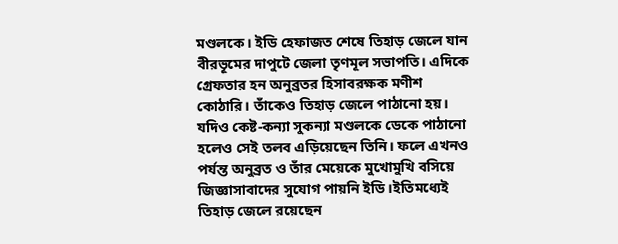মণ্ডলকে। ইডি হেফাজত শেষে তিহাড় জেলে যান বীরভূমের দাপুটে জেলা তৃণমূল সভাপতি। এদিকে গ্রেফতার হন অনুব্রতর হিসাবরক্ষক মণীশ কোঠারি। তাঁকেও তিহাড় জেলে পাঠানো হয়। যদিও কেষ্ট-কন্যা সুকন্যা মণ্ডলকে ডেকে পাঠানো হলেও সেই তলব এড়িয়েছেন তিনি। ফলে এখনও পর্যন্ত অনুব্রত ও তাঁর মেয়েকে মুখোমুখি বসিয়ে জিজ্ঞাসাবাদের সুযোগ পায়নি ইডি।ইতিমধ্যেই তিহাড় জেলে রয়েছেন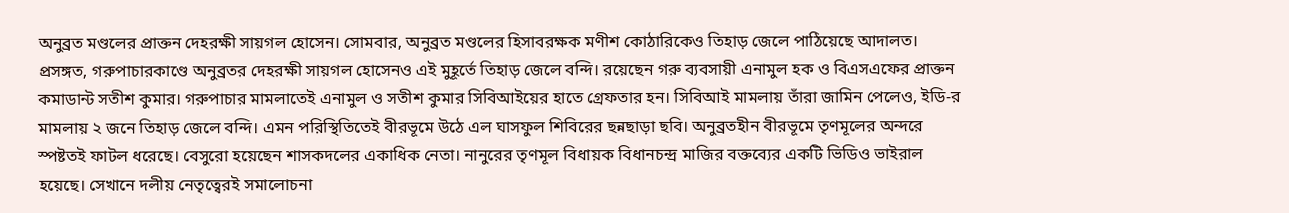অনুব্রত মণ্ডলের প্রাক্তন দেহরক্ষী সায়গল হোসেন। সোমবার, অনুব্রত মণ্ডলের হিসাবরক্ষক মণীশ কোঠারিকেও তিহাড় জেলে পাঠিয়েছে আদালত। প্রসঙ্গত, গরুপাচারকাণ্ডে অনুব্রতর দেহরক্ষী সায়গল হোসেনও এই মুহূর্তে তিহাড় জেলে বন্দি। রয়েছেন গরু ব্যবসায়ী এনামুল হক ও বিএসএফের প্রাক্তন কমাডান্ট সতীশ কুমার। গরুপাচার মামলাতেই এনামুল ও সতীশ কুমার সিবিআইয়ের হাতে গ্রেফতার হন। সিবিআই মামলায় তাঁরা জামিন পেলেও, ইডি-র মামলায় ২ জনে তিহাড় জেলে বন্দি। এমন পরিস্থিতিতেই বীরভূমে উঠে এল ঘাসফুল শিবিরের ছন্নছাড়া ছবি। অনুব্রতহীন বীরভূমে তৃণমূলের অন্দরে স্পষ্টতই ফাটল ধরেছে। বেসুরো হয়েছেন শাসকদলের একাধিক নেতা। নানুরের তৃণমূল বিধায়ক বিধানচন্দ্র মাজির বক্তব্যের একটি ভিডিও ভাইরাল হয়েছে। সেখানে দলীয় নেতৃত্বেরই সমালোচনা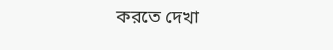করতে দেখা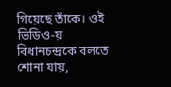গিয়েছে তাঁকে। ওই ভিডিও-য় বিধানচন্দ্রকে বলতে শোনা যায়,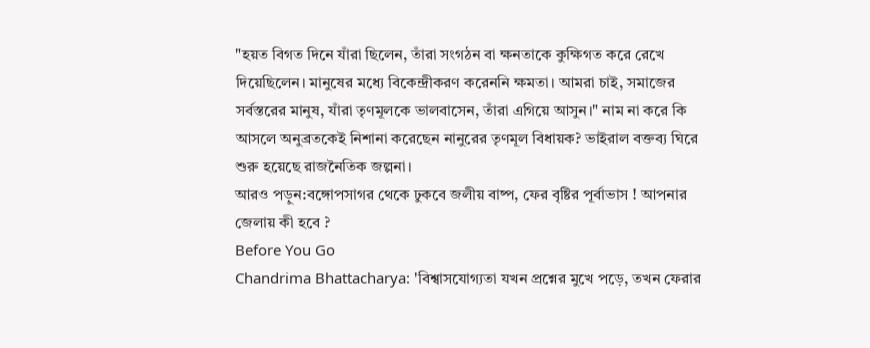"হয়ত বিগত দিনে যাঁরা ছিলেন, তাঁরা সংগঠন বা ক্ষনতাকে কুক্ষিগত করে রেখে দিয়েছিলেন। মানুষের মধ্যে বিকেন্দ্রীকরণ করেননি ক্ষমতা। আমরা চাই, সমাজের সর্বস্তরের মানুষ, যাঁরা তৃণমূলকে ভালবাসেন, তাঁরা এগিয়ে আসুন।" নাম না করে কি আসলে অনুব্রতকেই নিশানা করেছেন নানুরের তৃণমূল বিধায়ক? ভাইরাল বক্তব্য ঘিরে শুরু হয়েছে রাজনৈতিক জল্পনা।
আরও পড়ুন:বঙ্গোপসাগর থেকে ঢুকবে জলীয় বাষ্প, ফের বৃষ্টির পূর্বাভাস ! আপনার জেলায় কী হবে ?
Before You Go
Chandrima Bhattacharya: 'বিশ্বাসযোগ্যতা যখন প্রশ্নের মুখে পড়ে, তখন ফেরার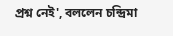প্রশ্ন নেই', বললেন চন্দ্রিমা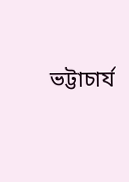ভট্টাচার্য